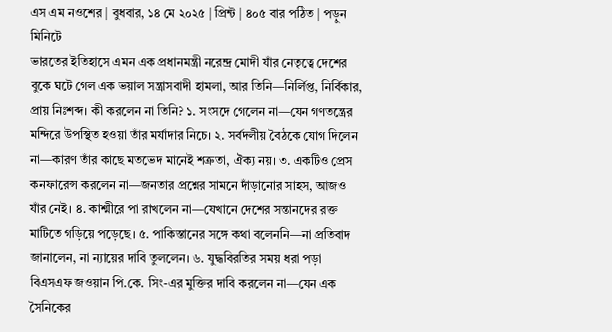এস এম নওশের | বুধবার, ১৪ মে ২০২৫ | প্রিন্ট | ৪০৫ বার পঠিত | পড়ুন মিনিটে
ভারতের ইতিহাসে এমন এক প্রধানমন্ত্রী নরেন্দ্র মোদী যাঁর নেতৃত্বে দেশের বুকে ঘটে গেল এক ভয়াল সন্ত্রাসবাদী হামলা, আর তিনি—নির্লিপ্ত, নির্বিকার, প্রায় নিঃশব্দ। কী করলেন না তিনি? ১. সংসদে গেলেন না—যেন গণতন্ত্রের মন্দিরে উপস্থিত হওয়া তাঁর মর্যাদার নিচে। ২. সর্বদলীয় বৈঠকে যোগ দিলেন না—কারণ তাঁর কাছে মতভেদ মানেই শত্রুতা, ঐক্য নয়। ৩. একটিও প্রেস কনফারেন্স করলেন না—জনতার প্রশ্নের সামনে দাঁড়ানোর সাহস, আজও যাঁর নেই। ৪. কাশ্মীরে পা রাখলেন না—যেখানে দেশের সন্তানদের রক্ত মাটিতে গড়িয়ে পড়েছে। ৫. পাকিস্তানের সঙ্গে কথা বলেননি—না প্রতিবাদ জানালেন, না ন্যায়ের দাবি তুললেন। ৬. যুদ্ধবিরতির সময় ধরা পড়া বিএসএফ জওয়ান পি.কে. সিং-এর মুক্তির দাবি করলেন না—যেন এক সৈনিকের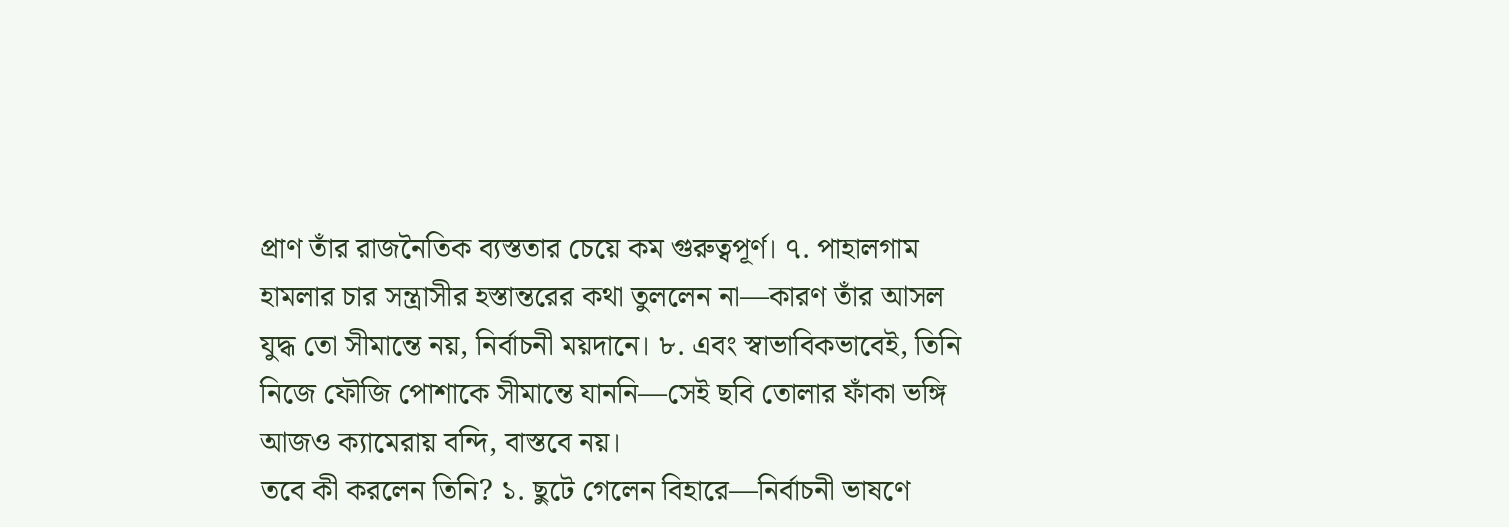প্রাণ তাঁর রাজনৈতিক ব্যস্ততার চেয়ে কম গুরুত্বপূর্ণ। ৭. পাহালগাম হামলার চার সন্ত্রাসীর হস্তান্তরের কথা তুললেন না—কারণ তাঁর আসল যুদ্ধ তো সীমান্তে নয়, নির্বাচনী ময়দানে। ৮. এবং স্বাভাবিকভাবেই, তিনি নিজে ফৌজি পোশাকে সীমান্তে যাননি—সেই ছবি তোলার ফাঁকা ভঙ্গি আজও ক্যামেরায় বন্দি, বাস্তবে নয়।
তবে কী করলেন তিনি? ১. ছুটে গেলেন বিহারে—নির্বাচনী ভাষণে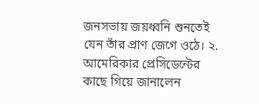জনসভায় জয়ধ্বনি শুনতেই যেন তাঁর প্রাণ জেগে ওঠে। ২. আমেরিকার প্রেসিডেন্টের কাছে গিয়ে জানালেন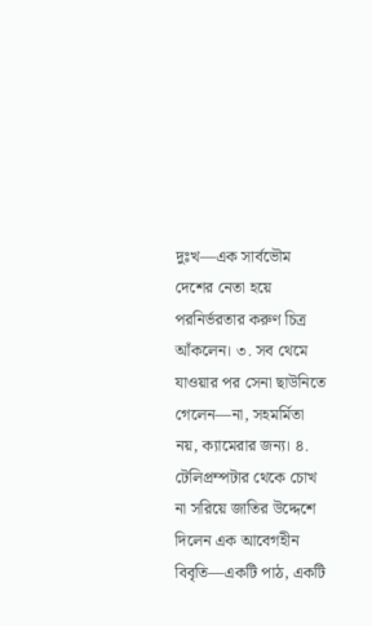দুঃখ—এক সার্বভৌম দেশের নেতা হয়ে পরনির্ভরতার করুণ চিত্র আঁকলেন। ৩. সব থেমে যাওয়ার পর সেনা ছাউনিতে গেলেন—না, সহমর্মিতা নয়, ক্যামেরার জন্য। ৪. টেলিপ্রম্পটার থেকে চোখ না সরিয়ে জাতির উদ্দেশে দিলেন এক আবেগহীন বিবৃতি—একটি পাঠ, একটি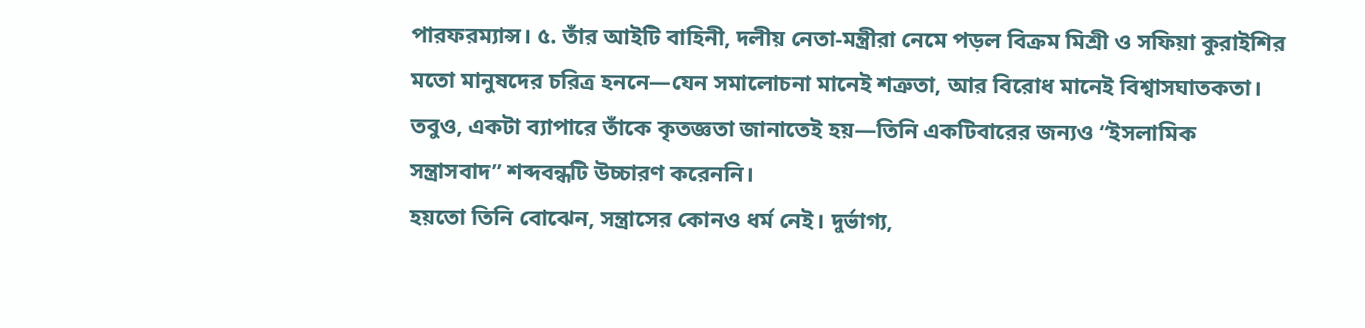পারফরম্যান্স। ৫. তাঁর আইটি বাহিনী, দলীয় নেতা-মন্ত্রীরা নেমে পড়ল বিক্রম মিশ্রী ও সফিয়া কুরাইশির মতো মানুষদের চরিত্র হননে—যেন সমালোচনা মানেই শত্রুতা, আর বিরোধ মানেই বিশ্বাসঘাতকতা। তবুও, একটা ব্যাপারে তাঁকে কৃতজ্ঞতা জানাতেই হয়—তিনি একটিবারের জন্যও “ইসলামিক সন্ত্রাসবাদ” শব্দবন্ধটি উচ্চারণ করেননি।
হয়তো তিনি বোঝেন, সন্ত্রাসের কোনও ধর্ম নেই। দুর্ভাগ্য,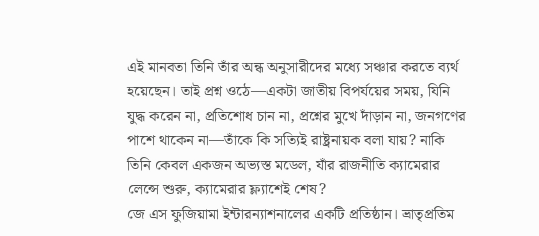এই মানবতা তিনি তাঁর অন্ধ অনুসারীদের মধ্যে সঞ্চার করতে ব্যর্থ হয়েছেন। তাই প্রশ্ন ওঠে—একটা জাতীয় বিপর্যয়ের সময়, যিনি যুদ্ধ করেন না, প্রতিশোধ চান না, প্রশ্নের মুখে দাঁড়ান না, জনগণের পাশে থাকেন না—তাঁকে কি সত্যিই রাষ্ট্রনায়ক বলা যায়? নাকি তিনি কেবল একজন অভ্যস্ত মডেল, যাঁর রাজনীতি ক্যামেরার লেন্সে শুরু, ক্যামেরার ফ্ল্যাশেই শেষ?
জে এস ফুজিয়ামা ইন্টারন্যাশনালের একটি প্রতিষ্ঠান। ভ্রাতৃপ্রতিম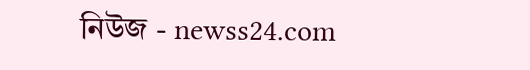নিউজ - newss24.com